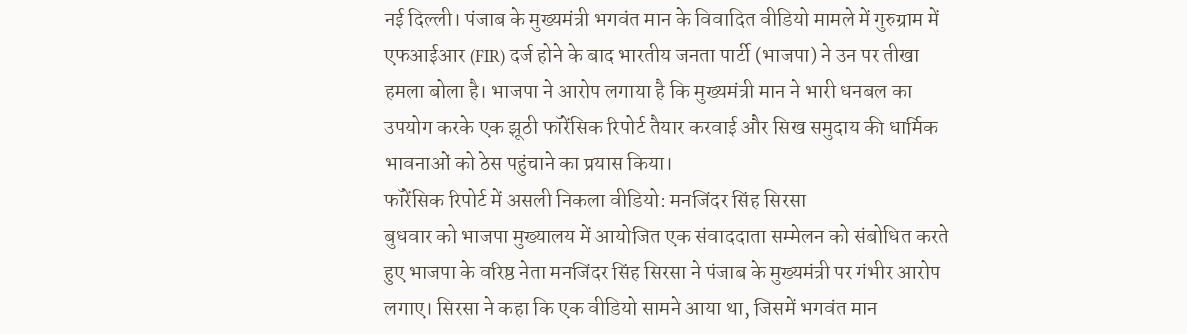नई दिल्ली। पंजाब के मुख्यमंत्री भगवंत मान के विवादित वीडियो मामले में गुरुग्राम में एफआईआर (FIR) दर्ज होने के बाद भारतीय जनता पार्टी (भाजपा) ने उन पर तीखा हमला बोला है। भाजपा ने आरोप लगाया है कि मुख्यमंत्री मान ने भारी धनबल का उपयोग करके एक झूठी फॉरेंसिक रिपोर्ट तैयार करवाई और सिख समुदाय की धार्मिक भावनाओं को ठेस पहुंचाने का प्रयास किया।
फॉरेंसिक रिपोर्ट में असली निकला वीडियो: मनजिंदर सिंह सिरसा
बुधवार को भाजपा मुख्यालय में आयोजित एक संवाददाता सम्मेलन को संबोधित करते हुए भाजपा के वरिष्ठ नेता मनजिंदर सिंह सिरसा ने पंजाब के मुख्यमंत्री पर गंभीर आरोप लगाए। सिरसा ने कहा कि एक वीडियो सामने आया था, जिसमें भगवंत मान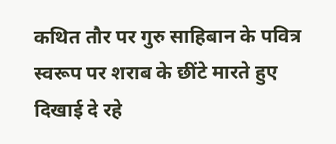कथित तौर पर गुरु साहिबान के पवित्र स्वरूप पर शराब के छींटे मारते हुए दिखाई दे रहे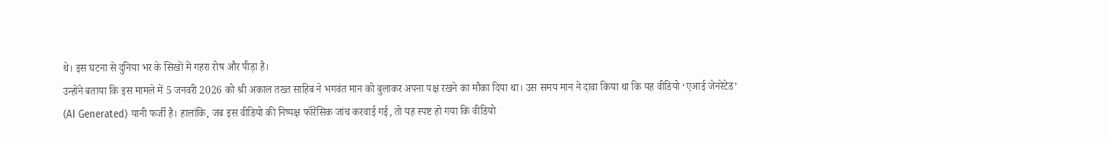थे। इस घटना से दुनिया भर के सिखों में गहरा रोष और पीड़ा है।
उन्होंने बताया कि इस मामले में 5 जनवरी 2026 को श्री अकाल तख्त साहिब ने भगवंत मान को बुलाकर अपना पक्ष रखने का मौका दिया था। उस समय मान ने दावा किया था कि यह वीडियो ‘एआई जेनरेटेड’ (AI Generated) यानी फर्जी है। हालांकि, जब इस वीडियो की निष्पक्ष फॉरेंसिक जांच करवाई गई, तो यह स्पष्ट हो गया कि वीडियो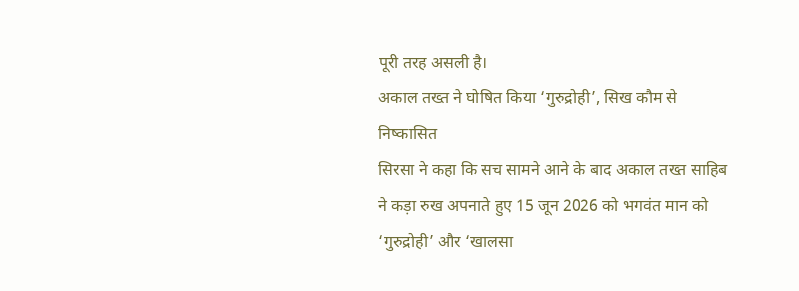पूरी तरह असली है।
अकाल तख्त ने घोषित किया ‘गुरुद्रोही’, सिख कौम से निष्कासित
सिरसा ने कहा कि सच सामने आने के बाद अकाल तख्त साहिब ने कड़ा रुख अपनाते हुए 15 जून 2026 को भगवंत मान को ‘गुरुद्रोही’ और ‘खालसा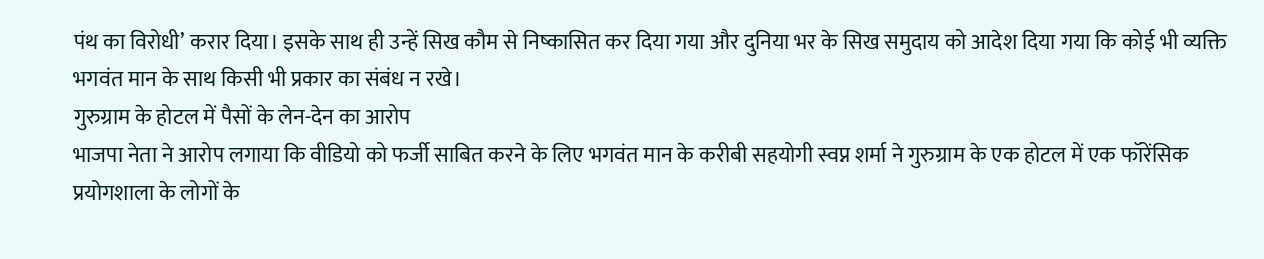पंथ का विरोधी’ करार दिया। इसके साथ ही उन्हें सिख कौम से निष्कासित कर दिया गया और दुनिया भर के सिख समुदाय को आदेश दिया गया कि कोई भी व्यक्ति भगवंत मान के साथ किसी भी प्रकार का संबंध न रखे।
गुरुग्राम के होटल में पैसों के लेन-देन का आरोप
भाजपा नेता ने आरोप लगाया कि वीडियो को फर्जी साबित करने के लिए भगवंत मान के करीबी सहयोगी स्वप्न शर्मा ने गुरुग्राम के एक होटल में एक फॉरेंसिक प्रयोगशाला के लोगों के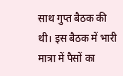साथ गुप्त बैठक की थी। इस बैठक में भारी मात्रा में पैसों का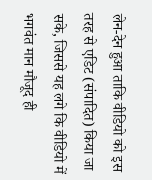लेन-देन हुआ ताकि वीडियो को इस तरह से एडिट (संपादित) किया जा सके, जिससे यह लगे कि वीडियो में भगवंत मान मौजूद ही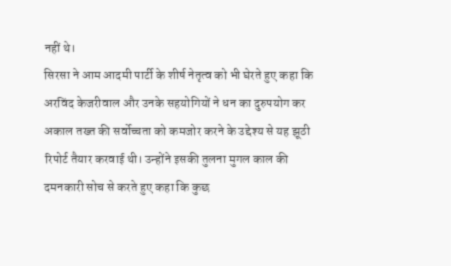नहीं थे।
सिरसा ने आम आदमी पार्टी के शीर्ष नेतृत्व को भी घेरते हुए कहा कि अरविंद केजरीवाल और उनके सहयोगियों ने धन का दुरुपयोग कर अकाल तख्त की सर्वोच्चता को कमजोर करने के उद्देश्य से यह झूठी रिपोर्ट तैयार करवाई थी। उन्होंने इसकी तुलना मुगल काल की दमनकारी सोच से करते हुए कहा कि कुछ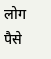लोग पैसे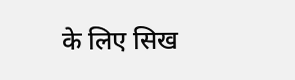के लिए सिख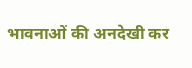भावनाओं की अनदेखी कर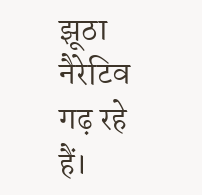झूठा नैरेटिव गढ़ रहे हैं।